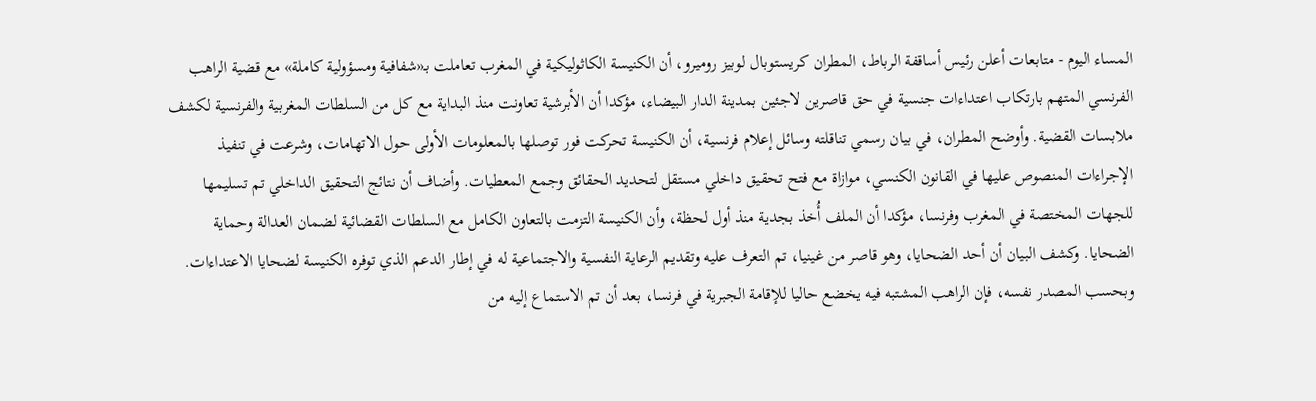المساء اليوم - متابعات أعلن رئيس أساقفة الرباط، المطران كريستوبال لوبيز روميرو، أن الكنيسة الكاثوليكية في المغرب تعاملت بـ«شفافية ومسؤولية كاملة» مع قضية الراهب الفرنسي المتهم بارتكاب اعتداءات جنسية في حق قاصرين لاجئين بمدينة الدار البيضاء، مؤكدا أن الأبرشية تعاونت منذ البداية مع كل من السلطات المغربية والفرنسية لكشف ملابسات القضية. وأوضح المطران، في بيان رسمي تناقلته وسائل إعلام فرنسية، أن الكنيسة تحركت فور توصلها بالمعلومات الأولى حول الاتهامات، وشرعت في تنفيذ الإجراءات المنصوص عليها في القانون الكنسي، موازاة مع فتح تحقيق داخلي مستقل لتحديد الحقائق وجمع المعطيات. وأضاف أن نتائج التحقيق الداخلي تم تسليمها للجهات المختصة في المغرب وفرنسا، مؤكدا أن الملف أُخذ بجدية منذ أول لحظة، وأن الكنيسة التزمت بالتعاون الكامل مع السلطات القضائية لضمان العدالة وحماية الضحايا. وكشف البيان أن أحد الضحايا، وهو قاصر من غينيا، تم التعرف عليه وتقديم الرعاية النفسية والاجتماعية له في إطار الدعم الذي توفره الكنيسة لضحايا الاعتداءات. وبحسب المصدر نفسه، فإن الراهب المشتبه فيه يخضع حاليا للإقامة الجبرية في فرنسا، بعد أن تم الاستماع إليه من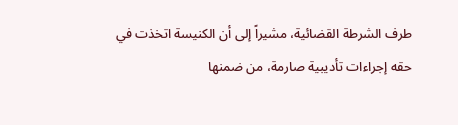طرف الشرطة القضائية، مشيراً إلى أن الكنيسة اتخذت في حقه إجراءات تأديبية صارمة، من ضمنها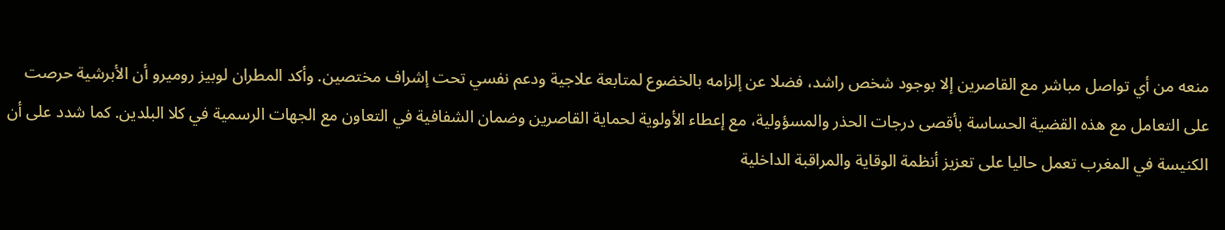منعه من أي تواصل مباشر مع القاصرين إلا بوجود شخص راشد، فضلا عن إلزامه بالخضوع لمتابعة علاجية ودعم نفسي تحت إشراف مختصين. وأكد المطران لوبيز روميرو أن الأبرشية حرصت على التعامل مع هذه القضية الحساسة بأقصى درجات الحذر والمسؤولية، مع إعطاء الأولوية لحماية القاصرين وضمان الشفافية في التعاون مع الجهات الرسمية في كلا البلدين. كما شدد على أن الكنيسة في المغرب تعمل حاليا على تعزيز أنظمة الوقاية والمراقبة الداخلية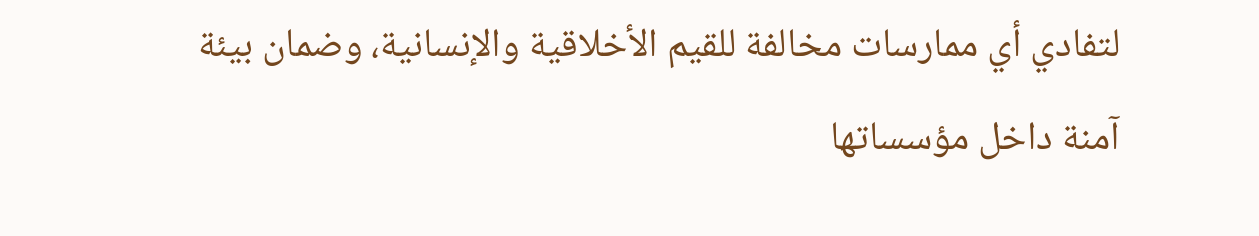لتفادي أي ممارسات مخالفة للقيم الأخلاقية والإنسانية، وضمان بيئة آمنة داخل مؤسساتها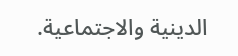الدينية والاجتماعية.